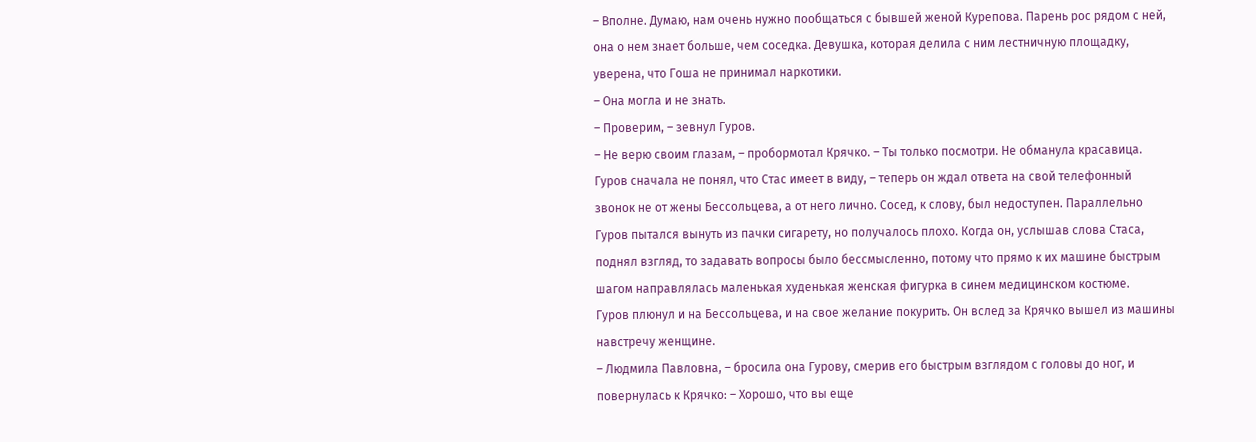– Вполне. Думаю, нам очень нужно пообщаться с бывшей женой Курепова. Парень рос рядом с ней, она о нем знает больше, чем соседка. Девушка, которая делила с ним лестничную площадку, уверена, что Гоша не принимал наркотики.
– Она могла и не знать.
– Проверим, – зевнул Гуров.
– Не верю своим глазам, – пробормотал Крячко. – Ты только посмотри. Не обманула красавица.
Гуров сначала не понял, что Стас имеет в виду, – теперь он ждал ответа на свой телефонный звонок не от жены Бессольцева, а от него лично. Сосед, к слову, был недоступен. Параллельно Гуров пытался вынуть из пачки сигарету, но получалось плохо. Когда он, услышав слова Стаса, поднял взгляд, то задавать вопросы было бессмысленно, потому что прямо к их машине быстрым шагом направлялась маленькая худенькая женская фигурка в синем медицинском костюме.
Гуров плюнул и на Бессольцева, и на свое желание покурить. Он вслед за Крячко вышел из машины навстречу женщине.
– Людмила Павловна, – бросила она Гурову, смерив его быстрым взглядом с головы до ног, и повернулась к Крячко: – Хорошо, что вы еще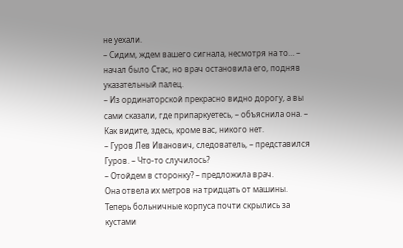не уехали.
– Сидим, ждем вашего сигнала, несмотря на то… – начал было Стас, но врач остановила его, подняв указательный палец.
– Из ординаторской прекрасно видно дорогу, а вы сами сказали, где припаркуетесь, – объяснила она. – Как видите, здесь, кроме вас, никого нет.
– Гуров Лев Иванович, следователь, – представился Гуров. – Что-то случилось?
– Отойдем в сторонку? – предложила врач.
Она отвела их метров на тридцать от машины. Теперь больничные корпуса почти скрылись за кустами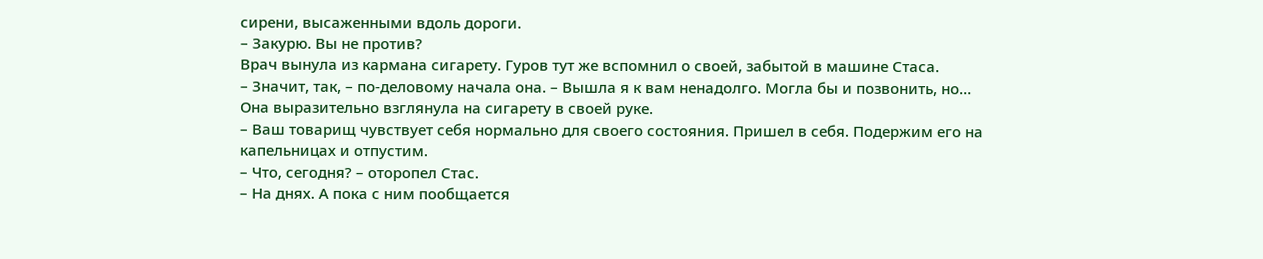сирени, высаженными вдоль дороги.
– Закурю. Вы не против?
Врач вынула из кармана сигарету. Гуров тут же вспомнил о своей, забытой в машине Стаса.
– Значит, так, – по-деловому начала она. – Вышла я к вам ненадолго. Могла бы и позвонить, но…
Она выразительно взглянула на сигарету в своей руке.
– Ваш товарищ чувствует себя нормально для своего состояния. Пришел в себя. Подержим его на капельницах и отпустим.
– Что, сегодня? – оторопел Стас.
– На днях. А пока с ним пообщается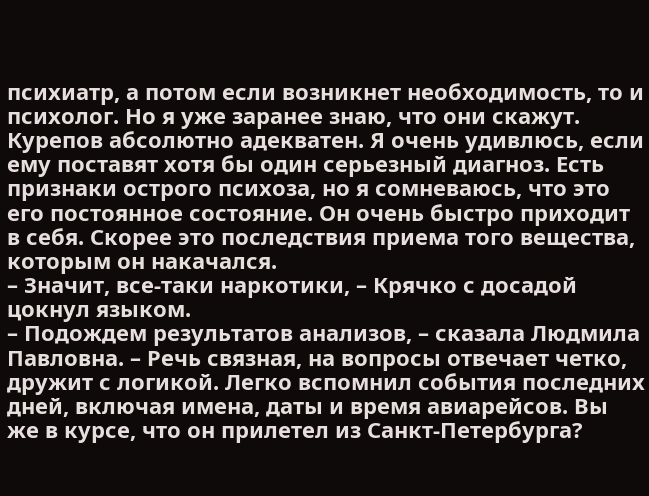психиатр, а потом если возникнет необходимость, то и психолог. Но я уже заранее знаю, что они скажут. Курепов абсолютно адекватен. Я очень удивлюсь, если ему поставят хотя бы один серьезный диагноз. Есть признаки острого психоза, но я сомневаюсь, что это его постоянное состояние. Он очень быстро приходит в себя. Скорее это последствия приема того вещества, которым он накачался.
– Значит, все-таки наркотики, – Крячко с досадой цокнул языком.
– Подождем результатов анализов, – сказала Людмила Павловна. – Речь связная, на вопросы отвечает четко, дружит с логикой. Легко вспомнил события последних дней, включая имена, даты и время авиарейсов. Вы же в курсе, что он прилетел из Санкт-Петербурга?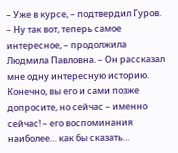– Уже в курсе, – подтвердил Гуров.
– Ну так вот, теперь самое интересное, – продолжила Людмила Павловна. – Он рассказал мне одну интересную историю. Конечно, вы его и сами позже допросите, но сейчас – именно сейчас! – его воспоминания наиболее… как бы сказать…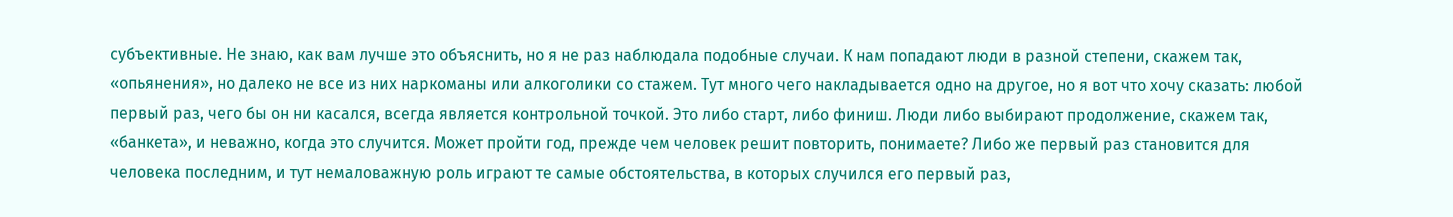субъективные. Не знаю, как вам лучше это объяснить, но я не раз наблюдала подобные случаи. К нам попадают люди в разной степени, скажем так, «опьянения», но далеко не все из них наркоманы или алкоголики со стажем. Тут много чего накладывается одно на другое, но я вот что хочу сказать: любой первый раз, чего бы он ни касался, всегда является контрольной точкой. Это либо старт, либо финиш. Люди либо выбирают продолжение, скажем так, «банкета», и неважно, когда это случится. Может пройти год, прежде чем человек решит повторить, понимаете? Либо же первый раз становится для человека последним, и тут немаловажную роль играют те самые обстоятельства, в которых случился его первый раз,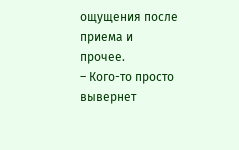ощущения после приема и прочее.
– Кого-то просто вывернет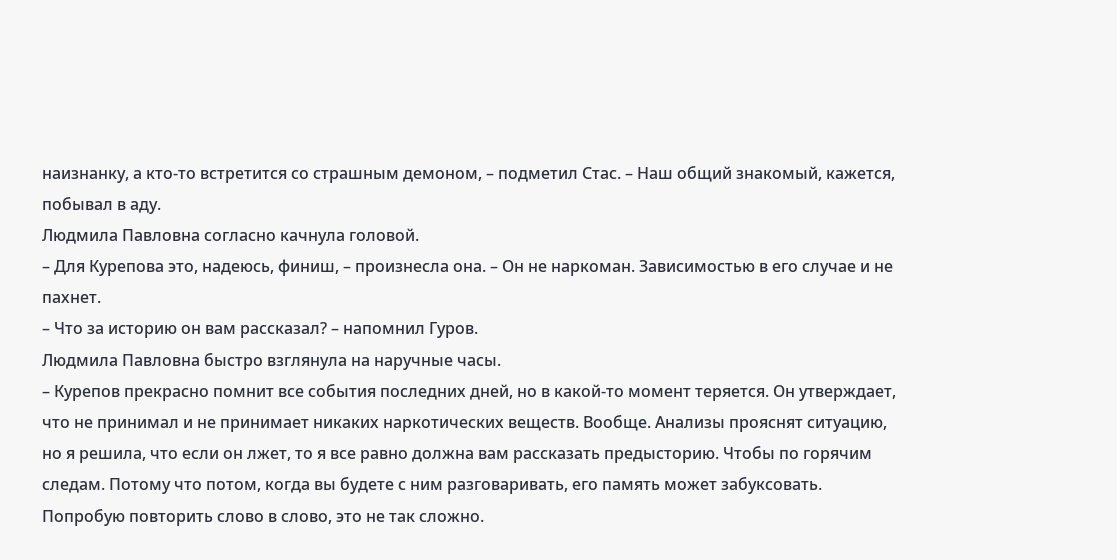наизнанку, а кто-то встретится со страшным демоном, – подметил Стас. – Наш общий знакомый, кажется, побывал в аду.
Людмила Павловна согласно качнула головой.
– Для Курепова это, надеюсь, финиш, – произнесла она. – Он не наркоман. Зависимостью в его случае и не пахнет.
– Что за историю он вам рассказал? – напомнил Гуров.
Людмила Павловна быстро взглянула на наручные часы.
– Курепов прекрасно помнит все события последних дней, но в какой-то момент теряется. Он утверждает, что не принимал и не принимает никаких наркотических веществ. Вообще. Анализы прояснят ситуацию, но я решила, что если он лжет, то я все равно должна вам рассказать предысторию. Чтобы по горячим следам. Потому что потом, когда вы будете с ним разговаривать, его память может забуксовать. Попробую повторить слово в слово, это не так сложно.